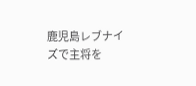鹿児島レブナイズで主将を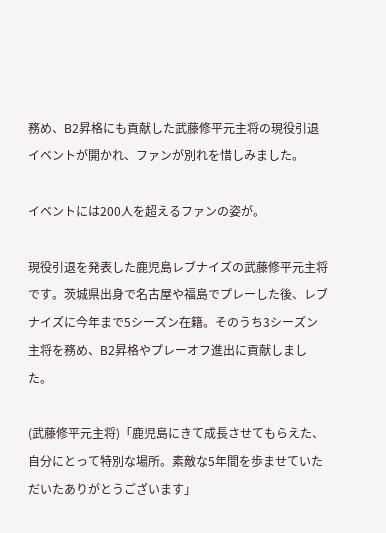務め、B2昇格にも貢献した武藤修平元主将の現役引退イベントが開かれ、ファンが別れを惜しみました。

イベントには200人を超えるファンの姿が。

現役引退を発表した鹿児島レブナイズの武藤修平元主将です。茨城県出身で名古屋や福島でプレーした後、レブナイズに今年まで5シーズン在籍。そのうち3シーズン主将を務め、B2昇格やプレーオフ進出に貢献しました。

(武藤修平元主将)「鹿児島にきて成長させてもらえた、自分にとって特別な場所。素敵な5年間を歩ませていただいたありがとうございます」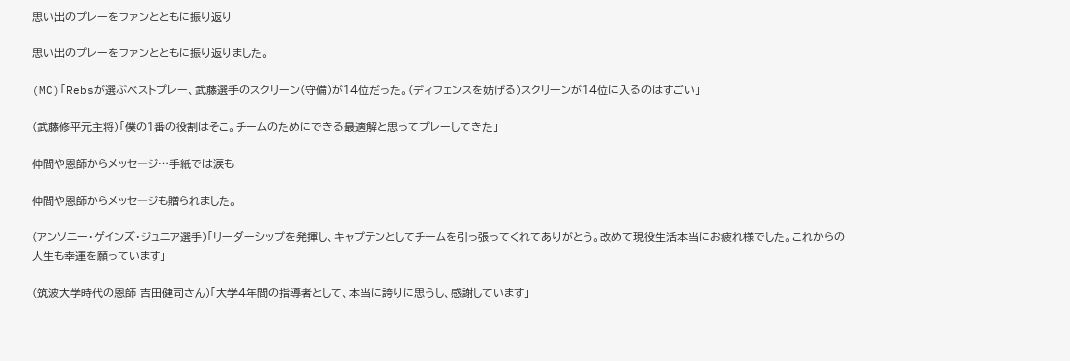思い出のプレーをファンとともに振り返り

思い出のプレーをファンとともに振り返りました。

(MC)「Rebsが選ぶベストプレー、武藤選手のスクリーン(守備)が14位だった。(ディフェンスを妨げる)スクリーンが14位に入るのはすごい」

(武藤修平元主将)「僕の1番の役割はそこ。チームのためにできる最適解と思ってプレーしてきた」

仲間や恩師からメッセ―ジ…手紙では涙も

仲間や恩師からメッセ―ジも贈られました。

(アンソニー・ゲインズ・ジュニア選手)「リーダーシップを発揮し、キャプテンとしてチームを引っ張ってくれてありがとう。改めて現役生活本当にお疲れ様でした。これからの人生も幸運を願っています」

(筑波大学時代の恩師 吉田健司さん)「大学4年間の指導者として、本当に誇りに思うし、感謝しています」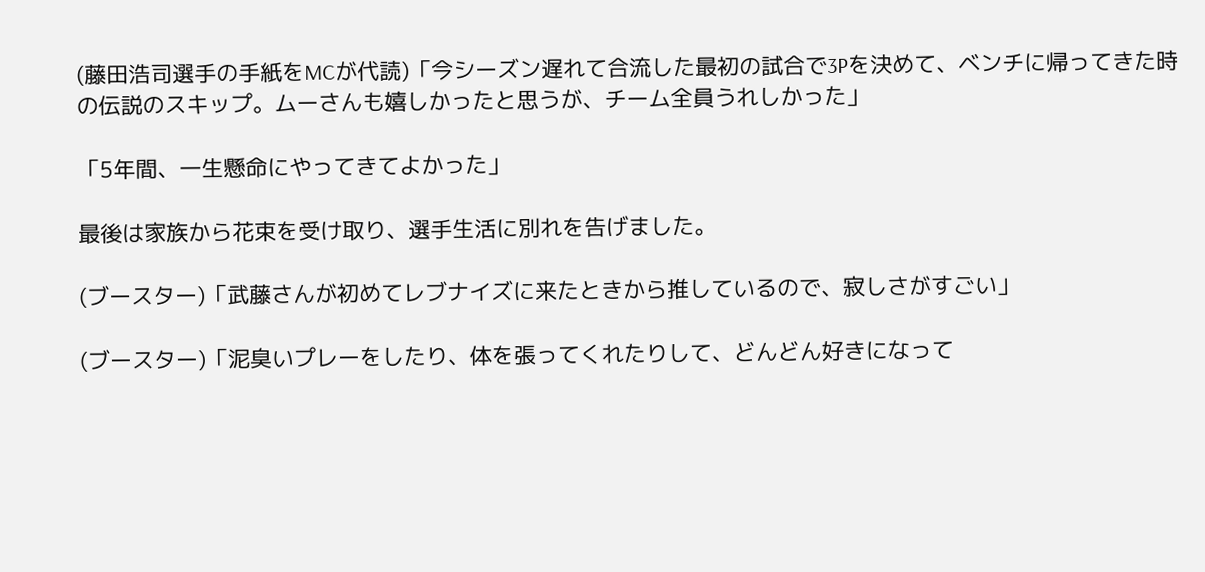(藤田浩司選手の手紙をMCが代読)「今シーズン遅れて合流した最初の試合で3Pを決めて、ベンチに帰ってきた時の伝説のスキップ。ムーさんも嬉しかったと思うが、チーム全員うれしかった」

「5年間、一生懸命にやってきてよかった」

最後は家族から花束を受け取り、選手生活に別れを告げました。

(ブースター)「武藤さんが初めてレブナイズに来たときから推しているので、寂しさがすごい」

(ブースター)「泥臭いプレーをしたり、体を張ってくれたりして、どんどん好きになって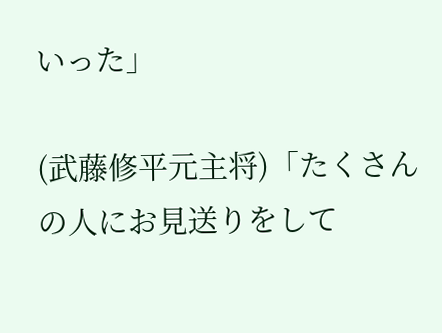いった」

(武藤修平元主将)「たくさんの人にお見送りをして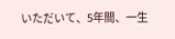いただいて、5年間、一生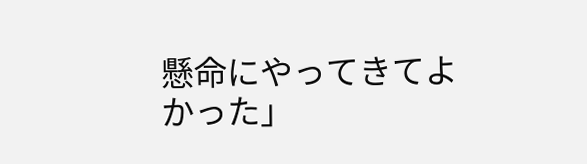懸命にやってきてよかった」